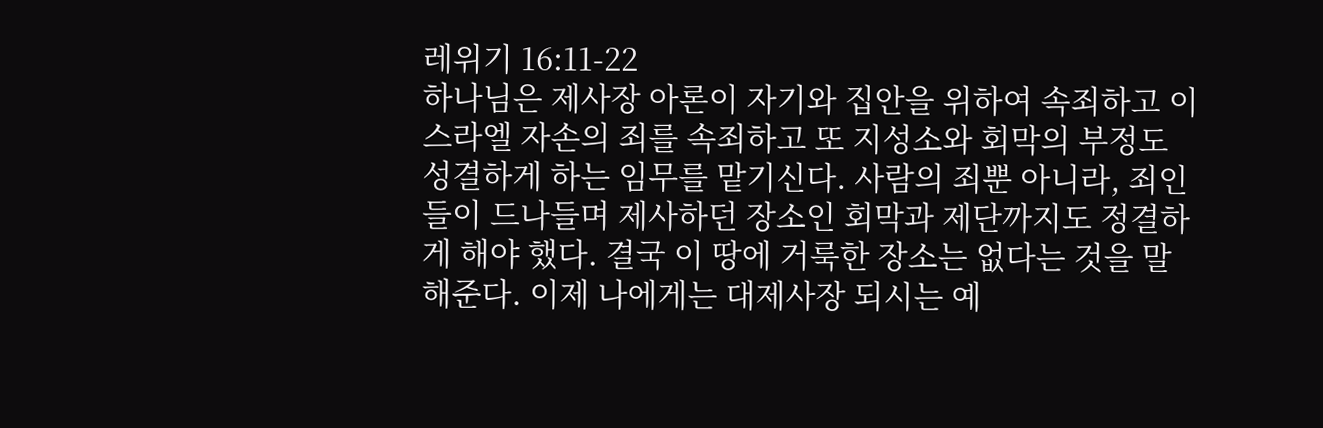레위기 16:11-22
하나님은 제사장 아론이 자기와 집안을 위하여 속죄하고 이스라엘 자손의 죄를 속죄하고 또 지성소와 회막의 부정도 성결하게 하는 임무를 맡기신다. 사람의 죄뿐 아니라, 죄인들이 드나들며 제사하던 장소인 회막과 제단까지도 정결하게 해야 했다. 결국 이 땅에 거룩한 장소는 없다는 것을 말해준다. 이제 나에게는 대제사장 되시는 예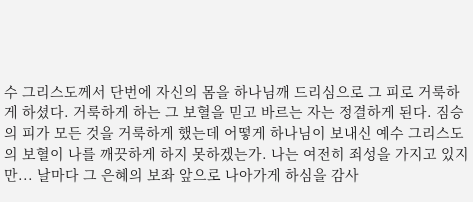수 그리스도께서 단번에 자신의 몸을 하나님깨 드리심으로 그 피로 거룩하게 하셨다. 거룩하게 하는 그 보혈을 믿고 바르는 자는 정결하게 된다. 짐승의 피가 모든 것을 거룩하게 했는데 어떻게 하나님이 보내신 예수 그리스도의 보혈이 나를 깨끗하게 하지 못하겠는가. 나는 여전히 죄성을 가지고 있지만... 날마다 그 은혜의 보좌 앞으로 나아가게 하심을 감사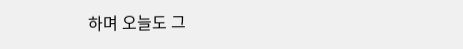하며 오늘도 그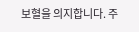보혈을 의지합니다. 주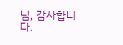님, 감사합니다.